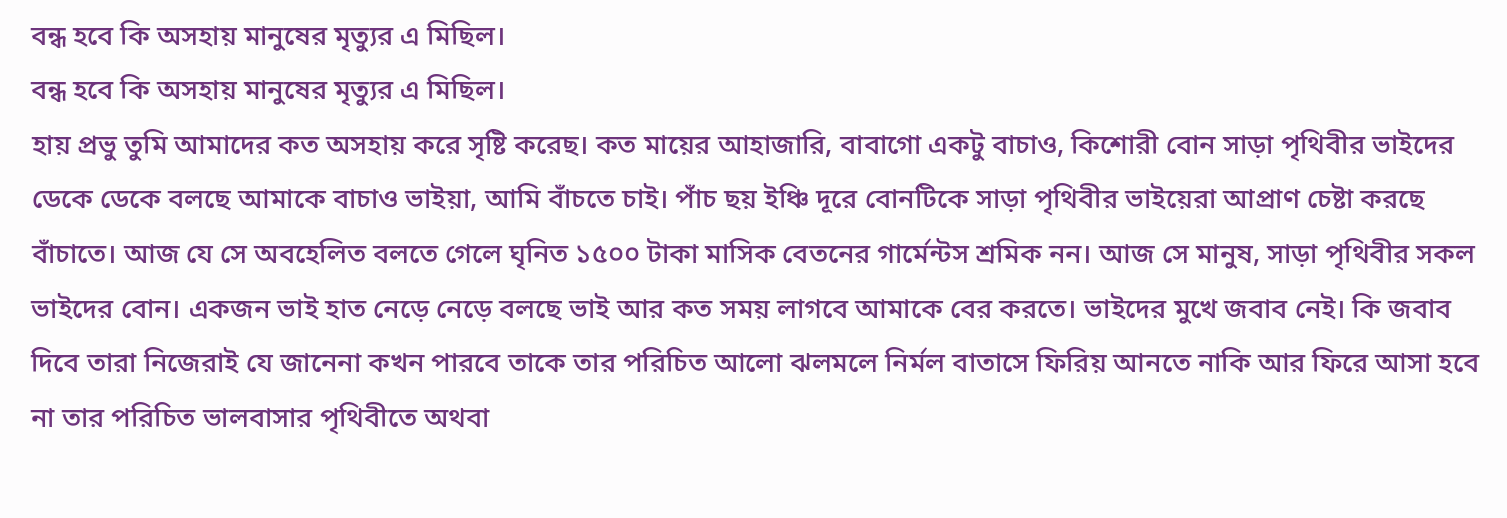বন্ধ হবে কি অসহায় মানুষের মৃত্যুর এ মিছিল।
বন্ধ হবে কি অসহায় মানুষের মৃত্যুর এ মিছিল।
হায় প্রভু তুমি আমাদের কত অসহায় করে সৃষ্টি করেছ। কত মায়ের আহাজারি, বাবাগো একটু বাচাও, কিশোরী বোন সাড়া পৃথিবীর ভাইদের ডেকে ডেকে বলছে আমাকে বাচাও ভাইয়া, আমি বাঁচতে চাই। পাঁচ ছয় ইঞ্চি দূরে বোনটিকে সাড়া পৃথিবীর ভাইয়েরা আপ্রাণ চেষ্টা করছে বাঁচাতে। আজ যে সে অবহেলিত বলতে গেলে ঘৃনিত ১৫০০ টাকা মাসিক বেতনের গার্মেন্টস শ্রমিক নন। আজ সে মানুষ, সাড়া পৃথিবীর সকল ভাইদের বোন। একজন ভাই হাত নেড়ে নেড়ে বলছে ভাই আর কত সময় লাগবে আমাকে বের করতে। ভাইদের মুখে জবাব নেই। কি জবাব দিবে তারা নিজেরাই যে জানেনা কখন পারবে তাকে তার পরিচিত আলো ঝলমলে নির্মল বাতাসে ফিরিয় আনতে নাকি আর ফিরে আসা হবে না তার পরিচিত ভালবাসার পৃথিবীতে অথবা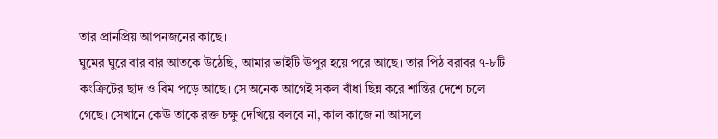তার প্রানপ্রিয় আপনজনের কাছে।
ঘুমের ঘুরে বার বার আতকে উঠেছি, আমার ভাইটি ঊপুর হয়ে পরে আছে। তার পিঠ বরাবর ৭-৮টি কংক্রিটের ছাদ ও বিম পড়ে আছে। সে অনেক আগেই সকল বাঁধা ছিন্ন করে শান্তির দেশে চলে গেছে। সেখানে কেঊ তাকে রক্ত চক্ষু দেখিয়ে বলবে না, কাল কাজে না আসলে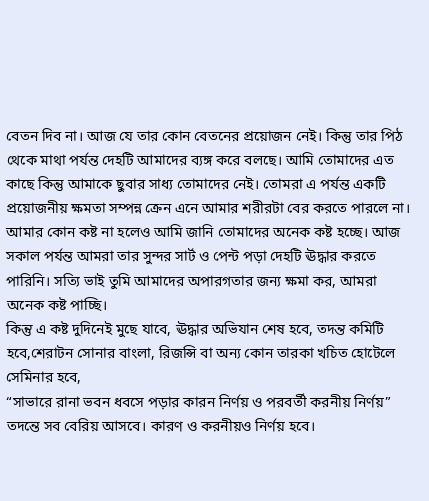বেতন দিব না। আজ যে তার কোন বেতনের প্রয়োজন নেই। কিন্তু তার পিঠ থেকে মাথা পর্যন্ত দেহটি আমাদের ব্যঙ্গ করে বলছে। আমি তোমাদের এত কাছে কিন্তু আমাকে ছুবার সাধ্য তোমাদের নেই। তোমরা এ পর্যন্ত একটি প্রয়োজনীয় ক্ষমতা সম্পন্ন ক্রেন এনে আমার শরীরটা বের করতে পারলে না। আমার কোন কষ্ট না হলেও আমি জানি তোমাদের অনেক কষ্ট হচ্ছে। আজ সকাল পর্যন্ত আমরা তার সুন্দর সার্ট ও পেন্ট পড়া দেহটি ঊদ্ধার করতে পারিনি। সত্যি ভাই তুমি আমাদের অপারগতার জন্য ক্ষমা কর, আমরা অনেক কষ্ট পাচ্ছি।
কিন্তু এ কষ্ট দুদিনেই মুছে যাবে, ঊদ্ধার অভিযান শেষ হবে, তদন্ত কমিটি হবে,শেরাটন সোনার বাংলা, রিজন্সি বা অন্য কোন তারকা খচিত হোটেলে সেমিনার হবে,
“সাভারে রানা ভবন ধবসে পড়ার কারন নির্ণয় ও পরবর্তী করনীয় নির্ণয়”
তদন্তে সব বেরিয় আসবে। কারণ ও করনীয়ও নির্ণয় হবে।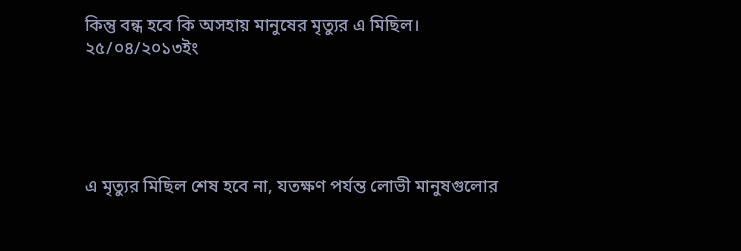কিন্তু বন্ধ হবে কি অসহায় মানুষের মৃত্যুর এ মিছিল।
২৫/০৪/২০১৩ইং





এ মৃত্যুর মিছিল শেষ হবে না, যতক্ষণ পর্যন্ত লোভী মানুষগুলোর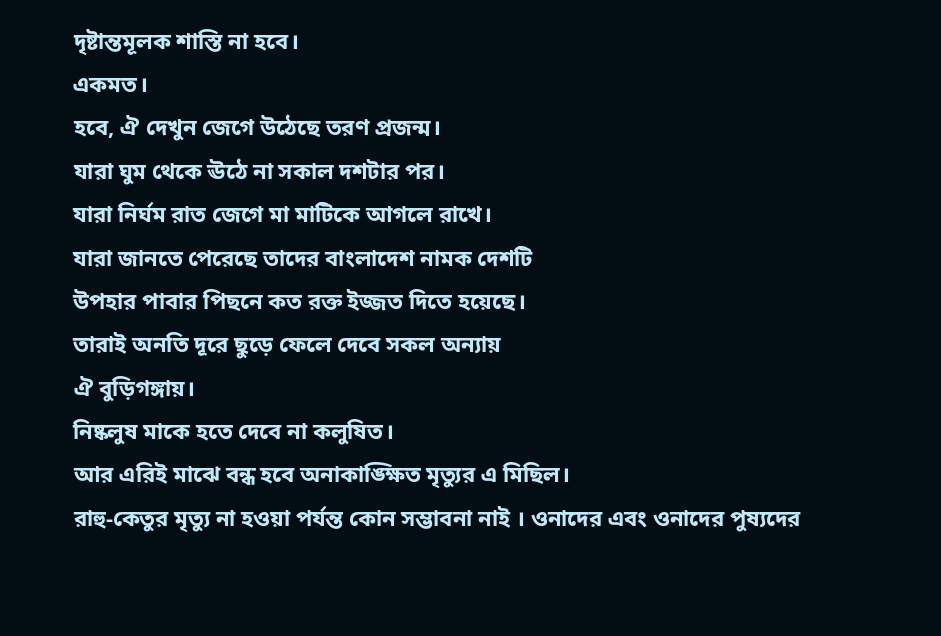দৃষ্টান্তমূলক শাস্তি না হবে।
একমত।
হবে, ঐ দেখুন জেগে উঠেছে তরণ প্রজন্ম।
যারা ঘুম থেকে ঊঠে না সকাল দশটার পর।
যারা নির্ঘম রাত জেগে মা মাটিকে আগলে রাখে।
যারা জানতে পেরেছে তাদের বাংলাদেশ নামক দেশটি
উপহার পাবার পিছনে কত রক্ত ইজ্জত দিতে হয়েছে।
তারাই অনতি দূরে ছুড়ে ফেলে দেবে সকল অন্যায়
ঐ বুড়িগঙ্গায়।
নিষ্কলুষ মাকে হতে দেবে না কলুষিত।
আর এরিই মাঝে বন্ধ হবে অনাকাঙ্ক্ষিত মৃত্যুর এ মিছিল।
রাহু-কেতুর মৃত্যু না হওয়া পর্যন্ত কোন সম্ভাবনা নাই । ওনাদের এবং ওনাদের পুষ্যদের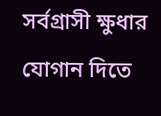সর্বগ্রাসী ক্ষুধার যোগান দিতে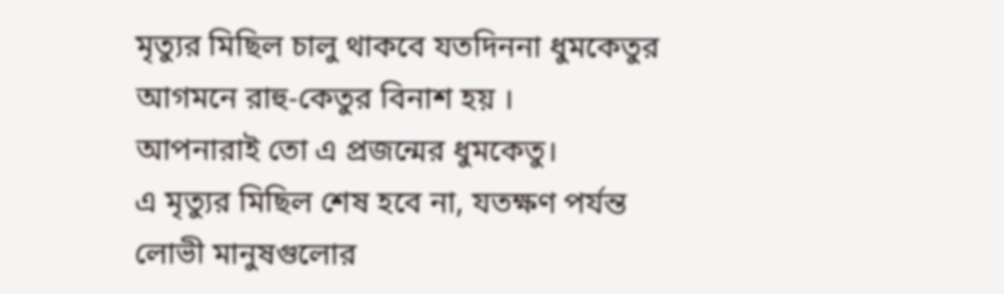মৃত্যুর মিছিল চালু থাকবে যতদিননা ধুমকেতুর আগমনে রাহু-কেতুর বিনাশ হয় ।
আপনারাই তো এ প্রজন্মের ধুমকেতু।
এ মৃত্যুর মিছিল শেষ হবে না, যতক্ষণ পর্যন্ত লোভী মানুষগুলোর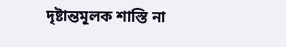দৃষ্টান্তমূলক শাস্তি না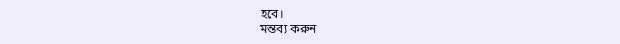হবে।
মন্তব্য করুন